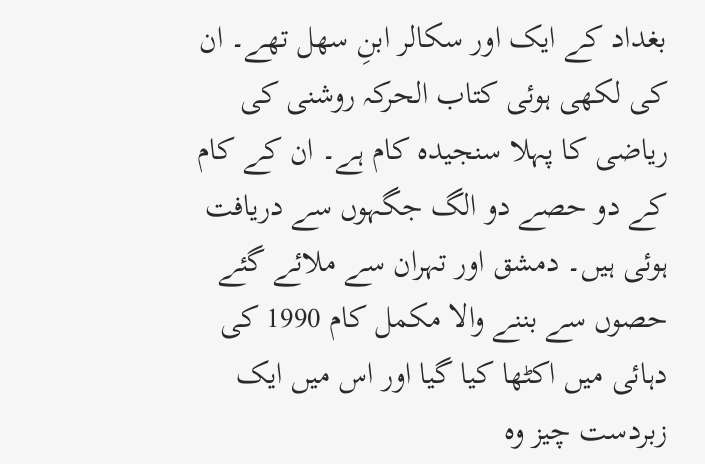بغداد کے ایک اور سکالر ابنِ سھل تھے۔ ان کی لکھی ہوئی کتاب الحرکہ روشنی کی ریاضی کا پہلا سنجیدہ کام ہے۔ ان کے کام کے دو حصے دو الگ جگہوں سے دریافت ہوئی ہیں۔ دمشق اور تہران سے ملائے گئے حصوں سے بننے والا مکمل کام 1990 کی دہائی میں اکٹھا کیا گیا اور اس میں ایک زبردست چیز وہ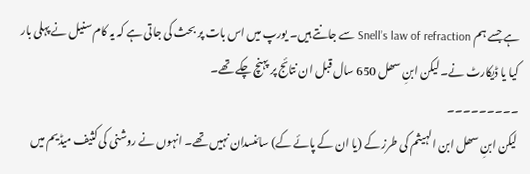ہے جسے ہم Snell’s law of refraction سے جانتے ہیں۔ یورپ میں اس بات پر بحث کی جاتی ہے کہ یہ کام سنیل نے پہلی بار کیا یا ڈیکارٹ نے۔ لیکن ابنِ سھل 650 سال قبل ان نتائج پر پہنچ چکے تھے۔
۔۔۔۔۔۔۔۔۔
لیکن ابنِ سھل ابن الہیثم کی طرز کے (یا ان کے پائے کے) سائنسدان نہیں تھے۔ انہوں نے روشنی کی کثیف میڈیم میں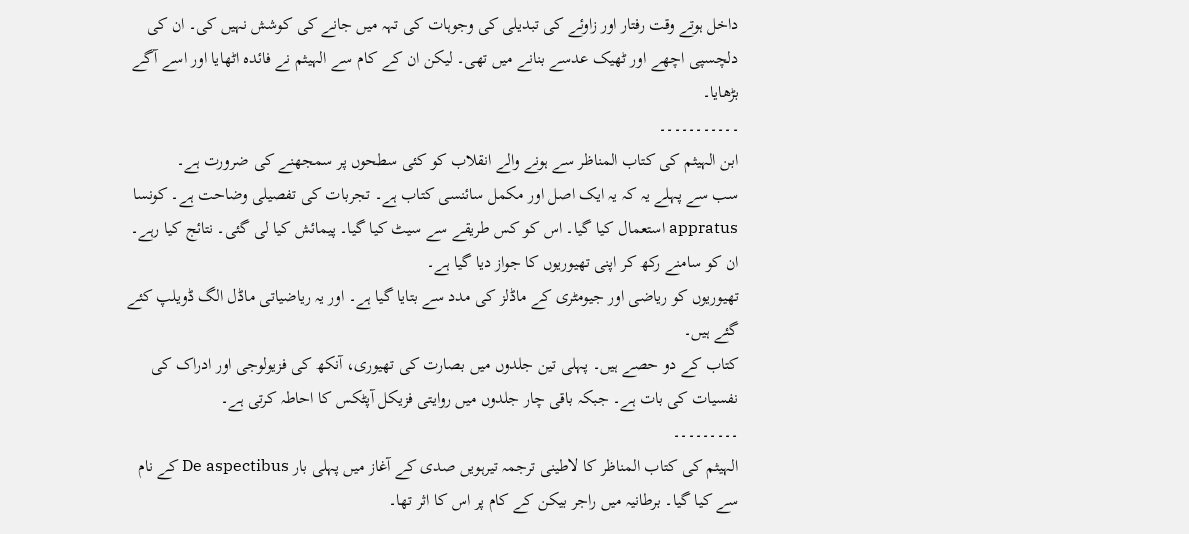داخل ہوتے وقت رفتار اور زاوئے کی تبدیلی کی وجوہات کی تہہ میں جانے کی کوشش نہیں کی۔ ان کی دلچسپی اچھے اور ٹھیک عدسے بنانے میں تھی۔ لیکن ان کے کام سے الہیثم نے فائدہ اٹھایا اور اسے آگے بڑھایا۔
۔۔۔۔۔۔۔۔۔۔۔
ابن الہیثم کی کتاب المناظر سے ہونے والے انقلاب کو کئی سطحوں پر سمجھنے کی ضرورت ہے۔
سب سے پہلے یہ کہ یہ ایک اصل اور مکمل سائنسی کتاب ہے۔ تجربات کی تفصیلی وضاحت ہے۔ کونسا appratus استعمال کیا گیا۔ اس کو کس طریقے سے سیٹ کیا گیا۔ پیمائش کیا لی گئی۔ نتائج کیا رہے۔ ان کو سامنے رکھ کر اپنی تھیوریوں کا جواز دیا گیا ہے۔
تھیوریوں کو ریاضی اور جیومٹری کے ماڈلز کی مدد سے بتایا گیا ہے۔ اور یہ ریاضیاتی ماڈل الگ ڈویلپ کئے گئے ہیں۔
کتاب کے دو حصے ہیں۔ پہلی تین جلدوں میں بصارت کی تھیوری، آنکھ کی فزیولوجی اور ادراک کی نفسیات کی بات ہے۔ جبکہ باقی چار جلدوں میں روایتی فزیکل آپٹکس کا احاطہ کرتی ہے۔
۔۔۔۔۔۔۔۔۔
الہیثم کی کتاب المناظر کا لاطینی ترجمہ تیرہویں صدی کے آغاز میں پہلی بار De aspectibus کے نام سے کیا گیا۔ برطانیہ میں راجر بیکن کے کام پر اس کا اثر تھا۔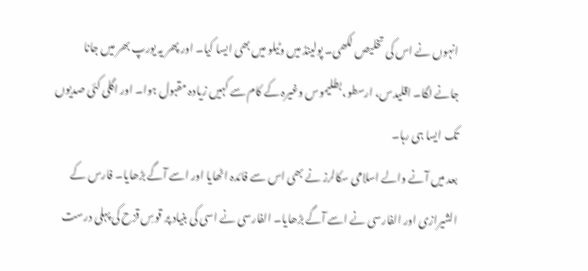انہوں نے اس کی تخلیص لکھی۔ پولینڈ میں وٹیلو میں بھی ایسا کیا۔ اور پھر یہ یورپ بھر میں جانا جانے لگا۔ اقلیدس، ارسطو، بطلیموس وغیرہ کے کام سے کہیں زیادہ مقبول ہوا۔ اور اگلی کئی صدیوں تک ایسا ہی رہا۔
بعد میں آنے والے اسلامی سکالرز نے بھی اس سے فائدہ اٹھایا اور اسے آگے بڑھایا۔ فارس کے الشیرازی اور الفارسی نے اسے آگے بڑھایا۔ الفارسی نے اسی کی بنیاد پر قوسِ قزح کی پہلی درست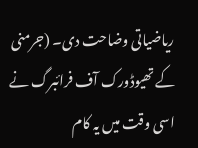ریاضیاتی وضاحت دی۔ (جرمنی کے تھیوڈورک آف فرائبرگ نے اسی وقت میں یہ کام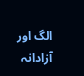الگ اور آزادانہ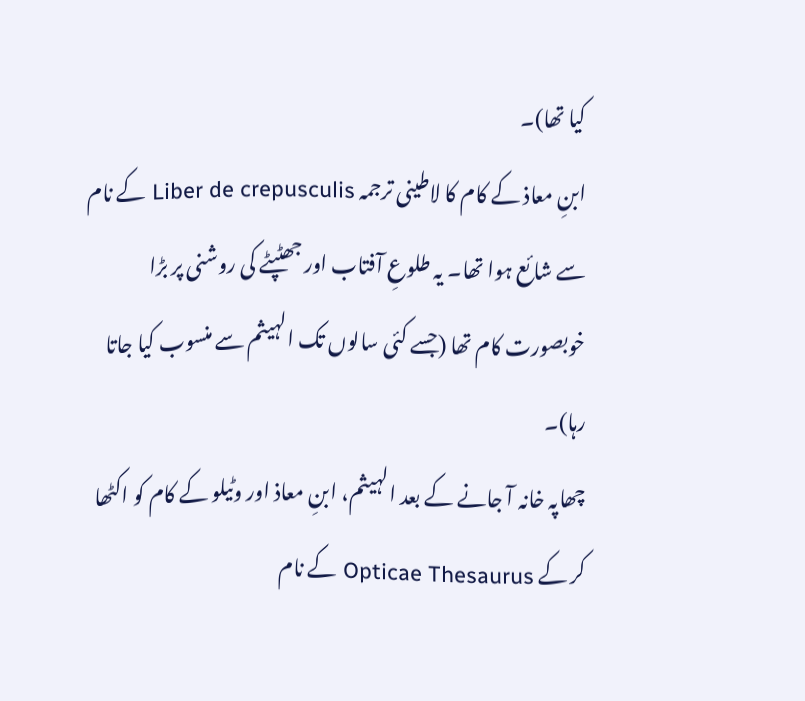کیا تھا)۔
ابنِ معاذ کے کام کا لاطینی ترجمہ Liber de crepusculis کے نام سے شائع ہوا تھا۔ یہ طلوعِ آفتاب اور جھٹپٹے کی روشنی پر بڑا خوبصورت کام تھا (جسے کئی سالوں تک الہیثم سے منسوب کیا جاتا رہا)۔
چھاپہ خانہ آ جانے کے بعد الہیثم، ابنِ معاذ اور وٹیلو کے کام کو اکٹھا کر کے Opticae Thesaurus کے نام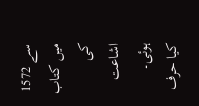سے 1572 میں کتاب کی اشاعت ہوئی۔
کیا حرف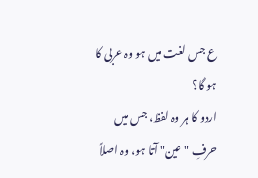ع جس لغت میں ہو وہ عربی کا ہو گا؟
اردو کا ہر وہ لفظ، جس میں حرفِ "عین" آتا ہو، وہ اصلاً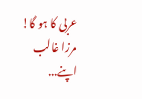عربی کا ہو گا! مرزا غالب اپنے...